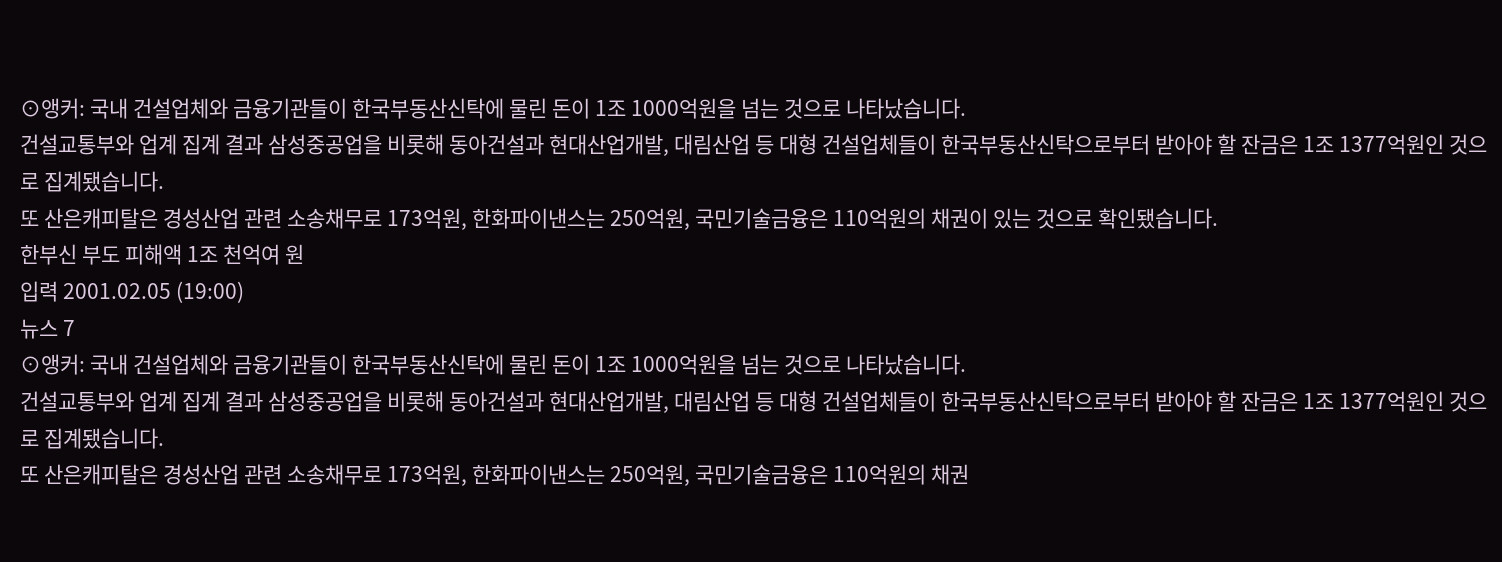⊙앵커: 국내 건설업체와 금융기관들이 한국부동산신탁에 물린 돈이 1조 1000억원을 넘는 것으로 나타났습니다.
건설교통부와 업계 집계 결과 삼성중공업을 비롯해 동아건설과 현대산업개발, 대림산업 등 대형 건설업체들이 한국부동산신탁으로부터 받아야 할 잔금은 1조 1377억원인 것으로 집계됐습니다.
또 산은캐피탈은 경성산업 관련 소송채무로 173억원, 한화파이낸스는 250억원, 국민기술금융은 110억원의 채권이 있는 것으로 확인됐습니다.
한부신 부도 피해액 1조 천억여 원
입력 2001.02.05 (19:00)
뉴스 7
⊙앵커: 국내 건설업체와 금융기관들이 한국부동산신탁에 물린 돈이 1조 1000억원을 넘는 것으로 나타났습니다.
건설교통부와 업계 집계 결과 삼성중공업을 비롯해 동아건설과 현대산업개발, 대림산업 등 대형 건설업체들이 한국부동산신탁으로부터 받아야 할 잔금은 1조 1377억원인 것으로 집계됐습니다.
또 산은캐피탈은 경성산업 관련 소송채무로 173억원, 한화파이낸스는 250억원, 국민기술금융은 110억원의 채권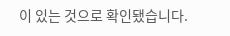이 있는 것으로 확인됐습니다.